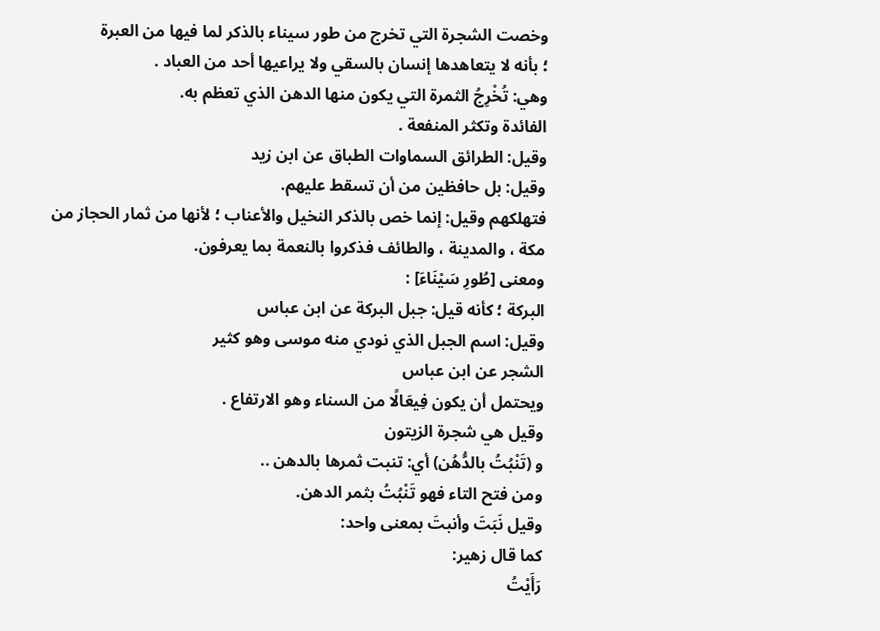وخصت الشجرة التي تخرج من طور سيناء بالذكر لما فيها من العبرة
؛ بأنه لا يتعاهدها إنسان بالسقي ولا يراعيها أحد من العباد .
وهي: تُخْرِجُ الثمرة التي يكون منها الدهن الذي تعظم به.
الفائدة وتكثر المنفعة .
وقيل: الطرائق السماوات الطباق عن ابن زيد
وقيل: بل حافظين من أن تسقط عليهم.
فتهلكهم وقيل: إنما خص بالذكر النخيل والأعناب ؛ لأنها من ثمار الحجاز من
مكة ، والمدينة ، والطائف فذكروا بالنعمة بما يعرفون.
ومعنى [طُورِ سَيْنَاءَ] :
البركة ؛ كأنه قيل: جبل البركة عن ابن عباس
وقيل: اسم الجبل الذي نودي منه موسى وهو كثير
الشجر عن ابن عباس
ويحتمل أن يكون فِيعَالًا من السناء وهو الارتفاع .
وقيل هي شجرة الزيتون
و (تَنْبُتُ بالدُّهُن) أي: تنبت ثمرها بالدهن ..
ومن فتح التاء فهو تَنْبُتُ بثمر الدهن.
وقيل نَبَتَ وأنبتَ بمعنى واحد:
كما قال زهير:
رَأَيْتُ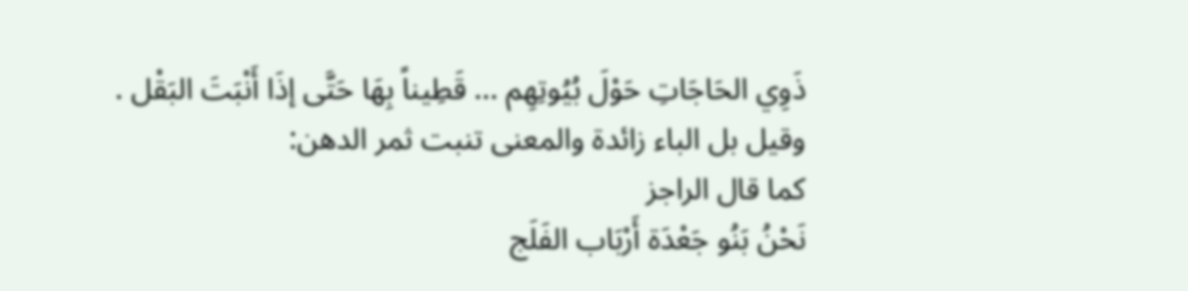ذَوِي الحَاجَاتِ حَوْلَ بُيُوتِهِم ... قَطِيناً بِهَا حَتَّى إذَا أَنْبَتَ البَقْل .
وقيل بل الباء زائدة والمعنى تنبت ثمر الدهن:
كما قال الراجز
نَحْنُ بَنُو جَعْدَة أَرْبَاب الفَلَج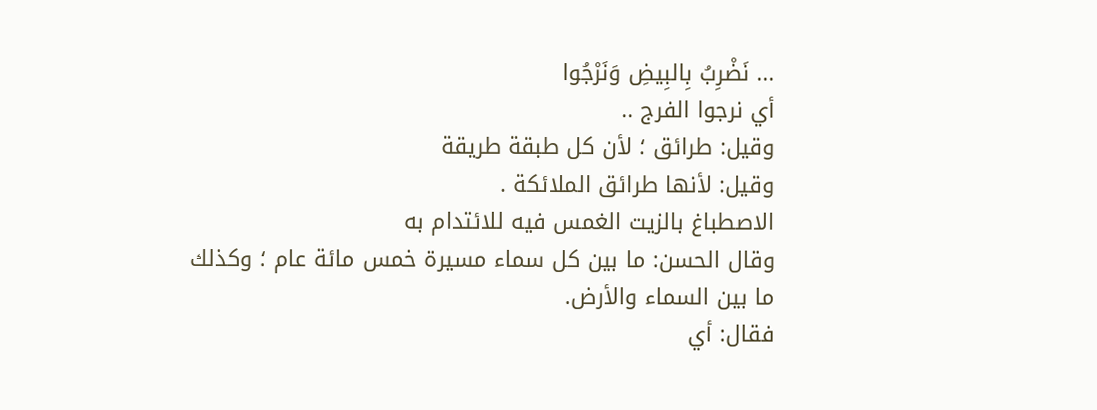... نَضْرِبُ بِالبِيضِ وَنَرْجُوا
أي نرجوا الفرج ..
وقيل: طرائق ؛ لأن كل طبقة طريقة
وقيل: لأنها طرائق الملائكة .
الاصطباغ بالزيت الغمس فيه للائتدام به
وقال الحسن: ما بين كل سماء مسيرة خمس مائة عام ؛ وكذلك
ما بين السماء والأرض.
فقال: أي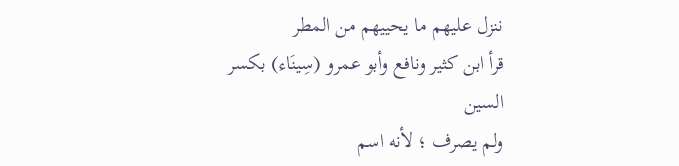ننزل عليهم ما يحييهم من المطر
قرأ ابن كثير ونافع وأبو عمرو (سِينَاء) بكسر السين
ولم يصرف ؛ لأنه اسم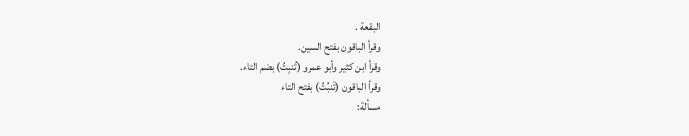البقعة .
وقرأ الباقون بفتح السين.
وقرأ ابن كثير وأبو عمرو (تُنبِتُ) بضم التاء.
وقرأ الباقون (تَنبُتُ) بفتح التاء
مسألة: